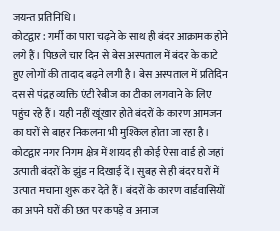जयन्त प्रतिनिधि।
कोटद्वार : गर्मी का पारा चढ़ने के साथ ही बंदर आक्रामक होने लगे हैं। पिछले चार दिन से बेस अस्पताल में बंदर के काटे हुए लोगों की तादाद बढ़ने लगी है। बेस अस्पताल में प्रतिदिन दस से पंद्रह व्यक्ति एंटी रेबीज का टीका लगवाने के लिए पहुंच रहे हैं। यही नहीं खूंखार होते बंदरों के कारण आमजन का घरों से बाहर निकलना भी मुश्किल होता जा रहा है।
कोटद्वार नगर निगम क्षेत्र में शायद ही कोई ऐसा वार्ड हो जहां उत्पाती बंदरों के झुंड न दिखाई दें। सुबह से ही बंदर घरों में उत्पात मचाना शुरू कर देते हैं। बंदरों के कारण वार्डवासियों का अपने घरों की छत पर कपड़े व अनाज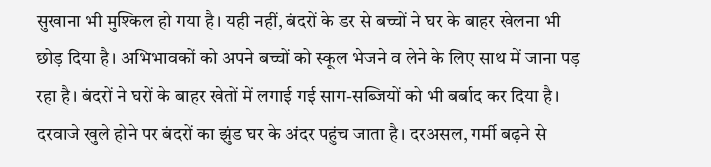सुखाना भी मुश्किल हो गया है। यही नहीं, बंदरों के डर से बच्चों ने घर के बाहर खेलना भी छोड़ दिया है। अभिभावकों को अपने बच्चों को स्कूल भेजने व लेने के लिए साथ में जाना पड़ रहा है। बंदरों ने घरों के बाहर खेतों में लगाई गई साग-सब्जियों को भी बर्बाद कर दिया है। दरवाजे खुले होने पर बंदरों का झुंड घर के अंदर पहुंच जाता है। दरअसल, गर्मी बढ़ने से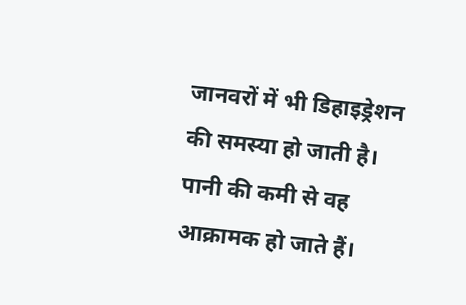जानवरों में भी डिहाइड्रेशन की समस्या हो जाती है। पानी की कमी से वह आक्रामक हो जाते हैं।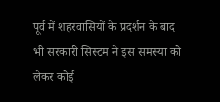पूर्व में शहरवासियों के प्रदर्शन के बाद भी सरकारी सिस्टम ने इस समस्या को लेकर कोई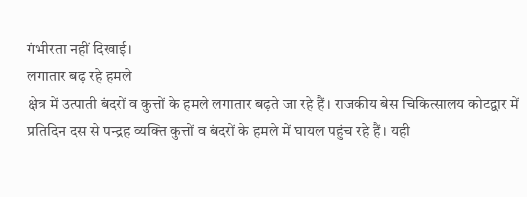गंभीरता नहीं दिखाई।
लगातार बढ़ रहे हमले
क्षेत्र में उत्पाती बंदरों व कुत्तों के हमले लगातार बढ़ते जा रहे हैं। राजकीय बेस चिकित्सालय कोटद्वार में प्रतिदिन दस से पन्द्रह व्यक्ति कुत्तों व बंदरों के हमले में घायल पहुंच रहे हैं। यही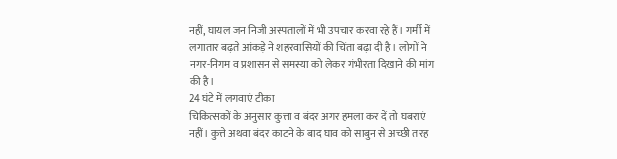नहीं, घायल जन निजी अस्पतालों में भी उपचार करवा रहे हैं। गर्मी में लगातार बढ़ते आंकड़े ने शहरवासियों की चिंता बढ़ा दी है। लोगों ने नगर-निगम व प्रशासन से समस्या को लेकर गंभीरता दिखाने की मांग की है।
24 घंटे में लगवाएं टीका
चिकित्सकों के अनुसार कुत्ता व बंदर अगर हमला कर दें तो घबराएं नहीं। कुत्ते अथवा बंदर काटने के बाद घाव को साबुन से अच्छी तरह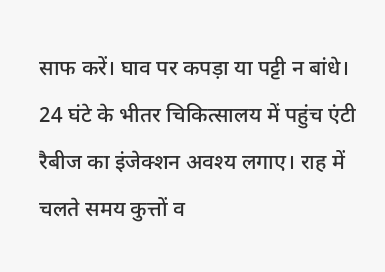साफ करें। घाव पर कपड़ा या पट्टी न बांधे। 24 घंटे के भीतर चिकित्सालय में पहुंच एंटी रैबीज का इंजेक्शन अवश्य लगाए। राह में चलते समय कुत्तों व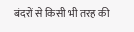बंदरों से किसी भी तरह की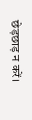छेड़छाड़ न करें।